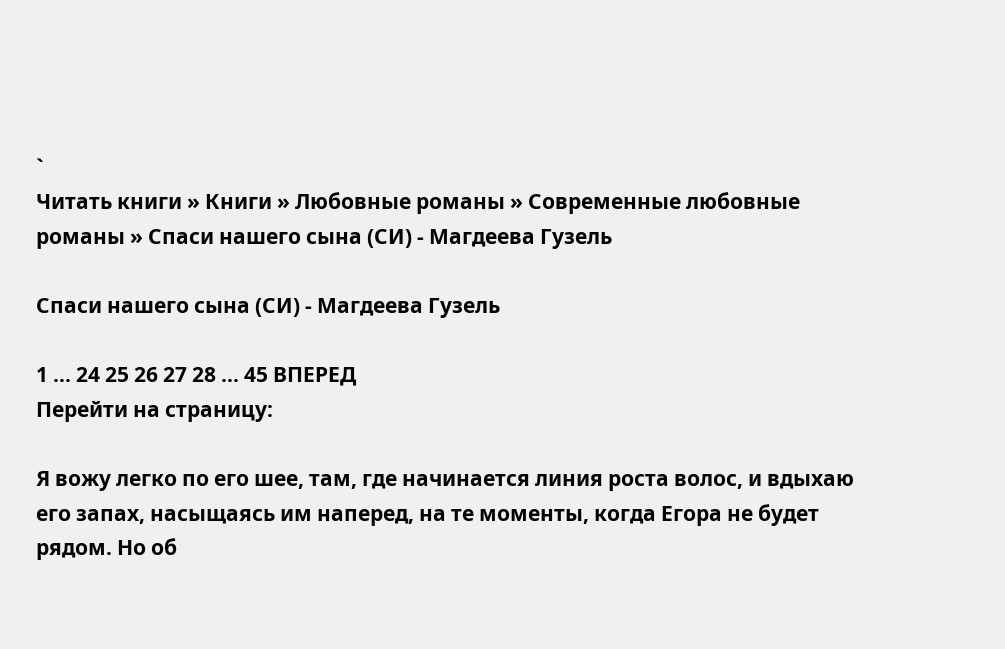`
Читать книги » Книги » Любовные романы » Современные любовные романы » Спаси нашего сына (СИ) - Магдеева Гузель

Спаси нашего сына (СИ) - Магдеева Гузель

1 ... 24 25 26 27 28 ... 45 ВПЕРЕД
Перейти на страницу:

Я вожу легко по его шее, там, где начинается линия роста волос, и вдыхаю его запах, насыщаясь им наперед, на те моменты, когда Егора не будет рядом. Но об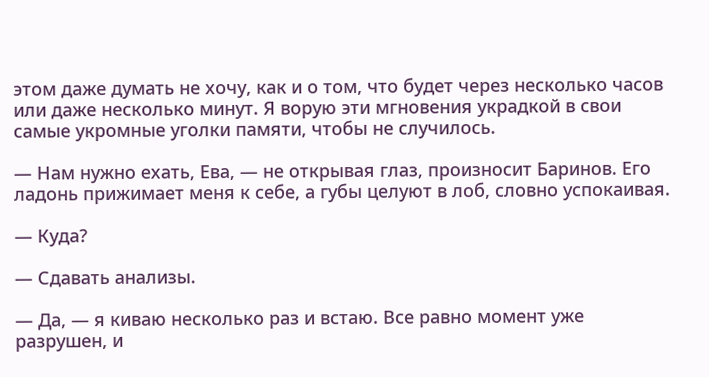этом даже думать не хочу, как и о том, что будет через несколько часов или даже несколько минут. Я ворую эти мгновения украдкой в свои самые укромные уголки памяти, чтобы не случилось.

— Нам нужно ехать, Ева, — не открывая глаз, произносит Баринов. Его ладонь прижимает меня к себе, а губы целуют в лоб, словно успокаивая.

— Куда?

— Сдавать анализы.

— Да, — я киваю несколько раз и встаю. Все равно момент уже разрушен, и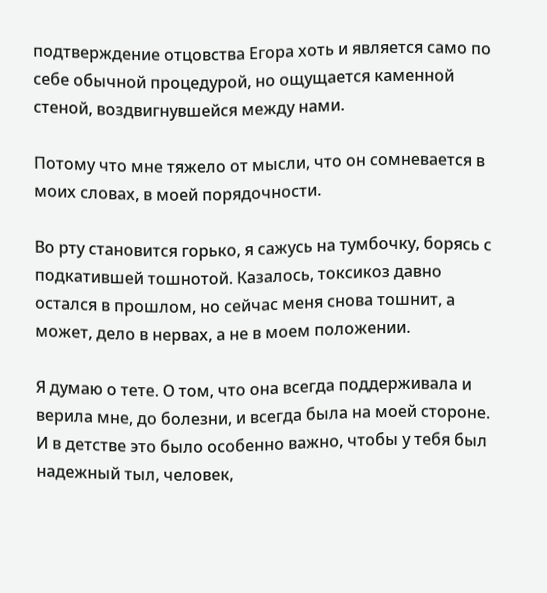подтверждение отцовства Егора хоть и является само по себе обычной процедурой, но ощущается каменной стеной, воздвигнувшейся между нами.

Потому что мне тяжело от мысли, что он сомневается в моих словах, в моей порядочности.

Во рту становится горько, я сажусь на тумбочку, борясь с подкатившей тошнотой. Казалось, токсикоз давно остался в прошлом, но сейчас меня снова тошнит, а может, дело в нервах, а не в моем положении.

Я думаю о тете. О том, что она всегда поддерживала и верила мне, до болезни, и всегда была на моей стороне. И в детстве это было особенно важно, чтобы у тебя был надежный тыл, человек,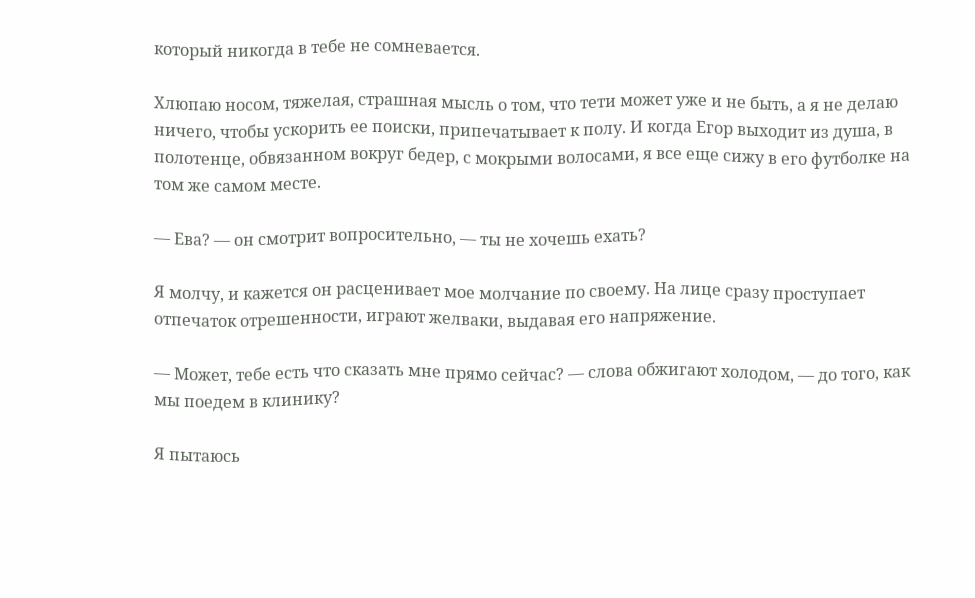который никогда в тебе не сомневается.

Хлюпаю носом, тяжелая, страшная мысль о том, что тети может уже и не быть, а я не делаю ничего, чтобы ускорить ее поиски, припечатывает к полу. И когда Егор выходит из душа, в полотенце, обвязанном вокруг бедер, с мокрыми волосами, я все еще сижу в его футболке на том же самом месте.

— Ева? — он смотрит вопросительно, — ты не хочешь ехать?

Я молчу, и кажется он расценивает мое молчание по своему. На лице сразу проступает отпечаток отрешенности, играют желваки, выдавая его напряжение.

— Может, тебе есть что сказать мне прямо сейчас? — слова обжигают холодом, — до того, как мы поедем в клинику?

Я пытаюсь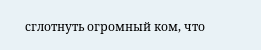сглотнуть огромный ком, что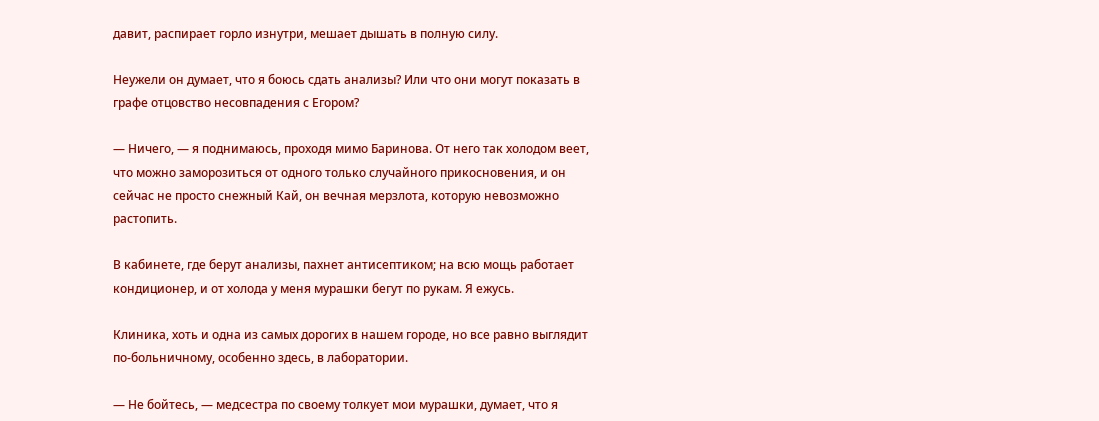давит, распирает горло изнутри, мешает дышать в полную силу.

Неужели он думает, что я боюсь сдать анализы? Или что они могут показать в графе отцовство несовпадения с Егором?

— Ничего, — я поднимаюсь, проходя мимо Баринова. От него так холодом веет, что можно заморозиться от одного только случайного прикосновения, и он сейчас не просто снежный Кай, он вечная мерзлота, которую невозможно растопить.

В кабинете, где берут анализы, пахнет антисептиком; на всю мощь работает кондиционер, и от холода у меня мурашки бегут по рукам. Я ежусь.

Клиника, хоть и одна из самых дорогих в нашем городе, но все равно выглядит по-больничному, особенно здесь, в лаборатории.

— Не бойтесь, — медсестра по своему толкует мои мурашки, думает, что я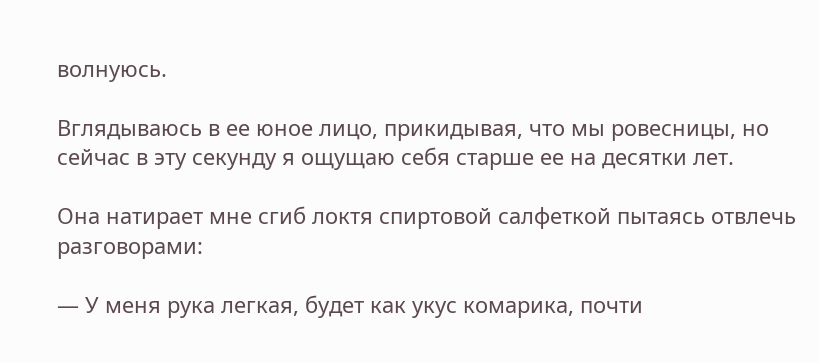волнуюсь.

Вглядываюсь в ее юное лицо, прикидывая, что мы ровесницы, но сейчас в эту секунду я ощущаю себя старше ее на десятки лет.

Она натирает мне сгиб локтя спиртовой салфеткой пытаясь отвлечь разговорами:

— У меня рука легкая, будет как укус комарика, почти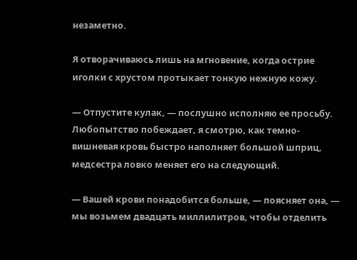незаметно.

Я отворачиваюсь лишь на мгновение, когда острие иголки с хрустом протыкает тонкую нежную кожу.

— Отпустите кулак, — послушно исполняю ее просьбу. Любопытство побеждает, я смотрю, как темно-вишневая кровь быстро наполняет большой шприц, медсестра ловко меняет его на следующий.

— Вашей крови понадобится больше, — поясняет она, — мы возьмем двадцать миллилитров, чтобы отделить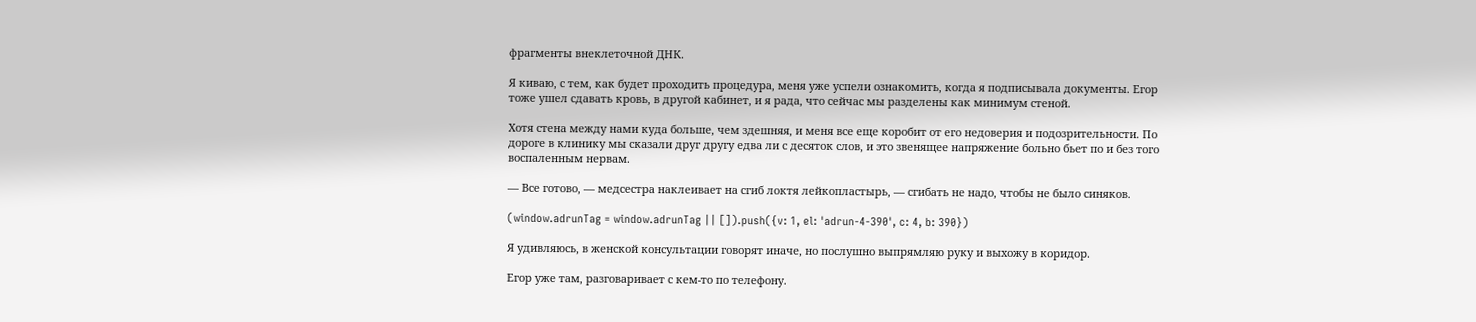фрагменты внеклеточной ДНК.

Я киваю, с тем, как будет проходить процедура, меня уже успели ознакомить, когда я подписывала документы. Егор тоже ушел сдавать кровь, в другой кабинет, и я рада, что сейчас мы разделены как минимум стеной.

Хотя стена между нами куда больше, чем здешняя, и меня все еще коробит от его недоверия и подозрительности. По дороге в клинику мы сказали друг другу едва ли с десяток слов, и это звенящее напряжение больно бьет по и без того воспаленным нервам.

— Все готово, — медсестра наклеивает на сгиб локтя лейкопластырь, — сгибать не надо, чтобы не было синяков.

(window.adrunTag = window.adrunTag || []).push({v: 1, el: 'adrun-4-390', c: 4, b: 390})

Я удивляюсь, в женской консультации говорят иначе, но послушно выпрямляю руку и выхожу в коридор.

Егор уже там, разговаривает с кем-то по телефону.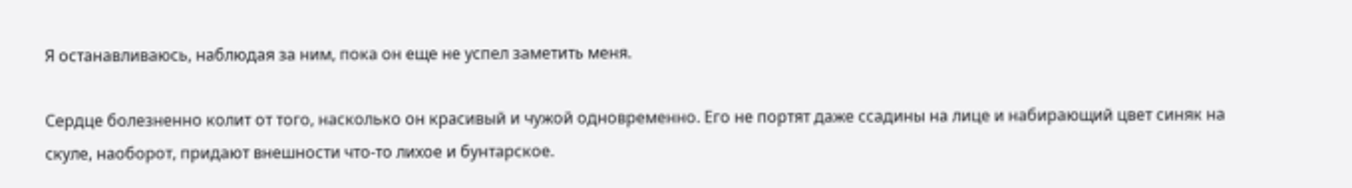Я останавливаюсь, наблюдая за ним, пока он еще не успел заметить меня.

Сердце болезненно колит от того, насколько он красивый и чужой одновременно. Его не портят даже ссадины на лице и набирающий цвет синяк на скуле, наоборот, придают внешности что-то лихое и бунтарское.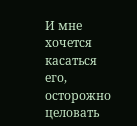И мне хочется касаться его, осторожно целовать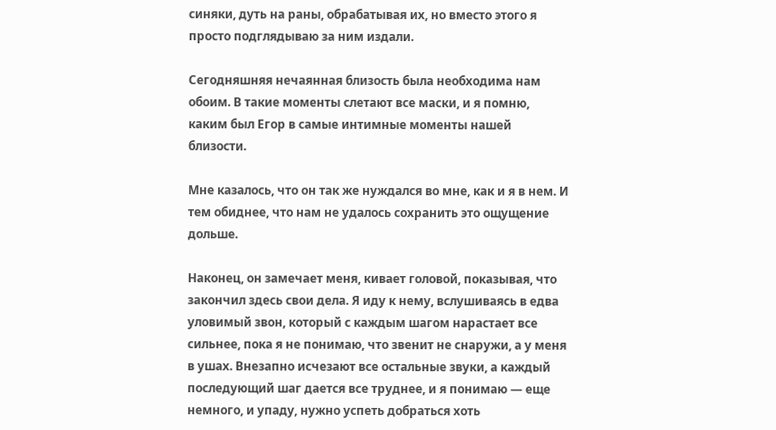синяки, дуть на раны, обрабатывая их, но вместо этого я просто подглядываю за ним издали.

Сегодняшняя нечаянная близость была необходима нам обоим. В такие моменты слетают все маски, и я помню, каким был Егор в самые интимные моменты нашей близости.

Мне казалось, что он так же нуждался во мне, как и я в нем. И тем обиднее, что нам не удалось сохранить это ощущение дольше.

Наконец, он замечает меня, кивает головой, показывая, что закончил здесь свои дела. Я иду к нему, вслушиваясь в едва уловимый звон, который с каждым шагом нарастает все сильнее, пока я не понимаю, что звенит не снаружи, а у меня в ушах. Внезапно исчезают все остальные звуки, а каждый последующий шаг дается все труднее, и я понимаю — еще немного, и упаду, нужно успеть добраться хоть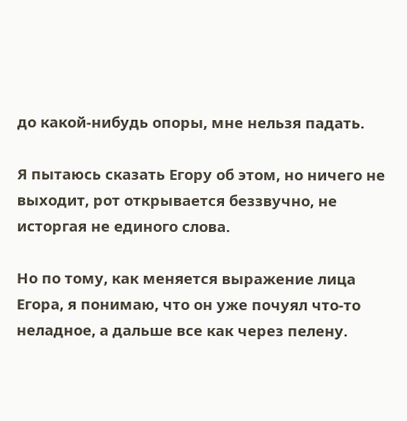до какой-нибудь опоры, мне нельзя падать.

Я пытаюсь сказать Егору об этом, но ничего не выходит, рот открывается беззвучно, не исторгая не единого слова.

Но по тому, как меняется выражение лица Егора, я понимаю, что он уже почуял что-то неладное, а дальше все как через пелену.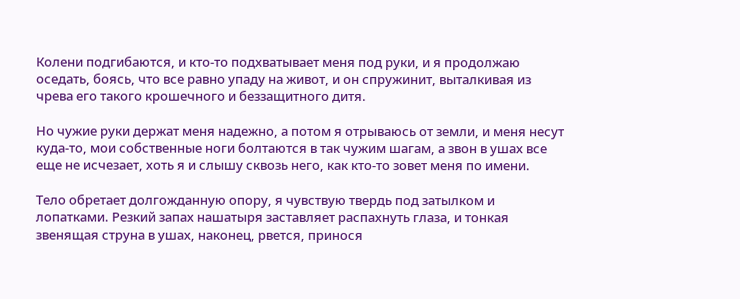Колени подгибаются, и кто-то подхватывает меня под руки, и я продолжаю оседать, боясь, что все равно упаду на живот, и он спружинит, выталкивая из чрева его такого крошечного и беззащитного дитя.

Но чужие руки держат меня надежно, а потом я отрываюсь от земли, и меня несут куда-то, мои собственные ноги болтаются в так чужим шагам, а звон в ушах все еще не исчезает, хоть я и слышу сквозь него, как кто-то зовет меня по имени.

Тело обретает долгожданную опору, я чувствую твердь под затылком и лопатками. Резкий запах нашатыря заставляет распахнуть глаза, и тонкая звенящая струна в ушах, наконец, рвется, принося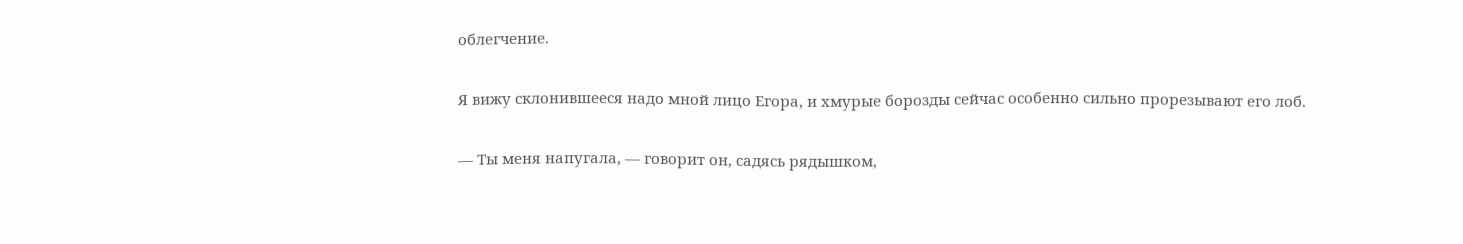облегчение.

Я вижу склонившееся надо мной лицо Егора, и хмурые борозды сейчас особенно сильно прорезывают его лоб.

— Ты меня напугала, — говорит он, садясь рядышком,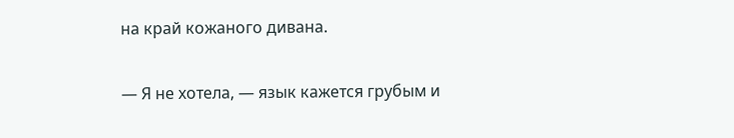на край кожаного дивана.

— Я не хотела, — язык кажется грубым и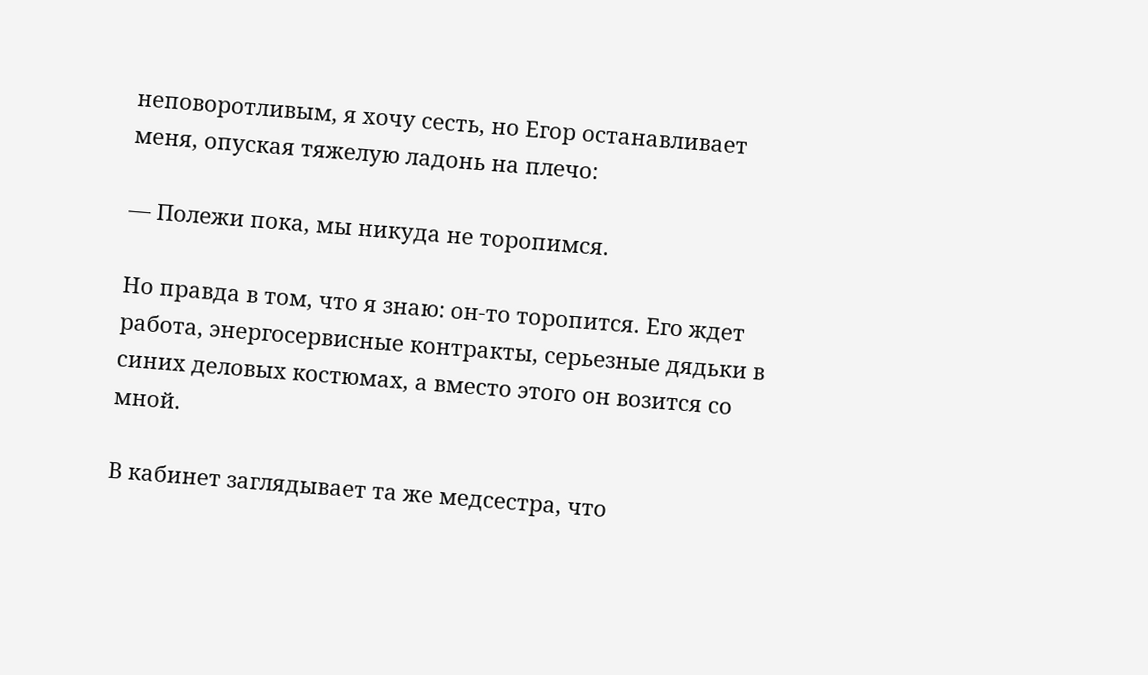неповоротливым, я хочу сесть, но Егор останавливает меня, опуская тяжелую ладонь на плечо:

— Полежи пока, мы никуда не торопимся.

Но правда в том, что я знаю: он-то торопится. Его ждет работа, энергосервисные контракты, серьезные дядьки в синих деловых костюмах, а вместо этого он возится со мной.

В кабинет заглядывает та же медсестра, что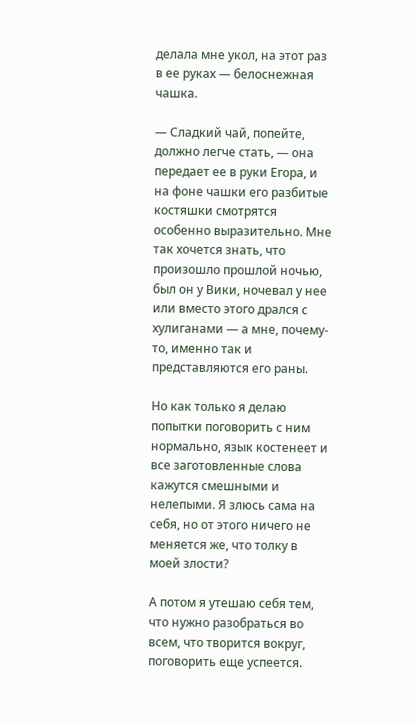делала мне укол, на этот раз в ее руках — белоснежная чашка.

— Сладкий чай, попейте, должно легче стать, — она передает ее в руки Егора, и на фоне чашки его разбитые костяшки смотрятся особенно выразительно. Мне так хочется знать, что произошло прошлой ночью, был он у Вики, ночевал у нее или вместо этого дрался с хулиганами — а мне, почему-то, именно так и представляются его раны.

Но как только я делаю попытки поговорить с ним нормально, язык костенеет и все заготовленные слова кажутся смешными и нелепыми. Я злюсь сама на себя, но от этого ничего не меняется же, что толку в моей злости?

А потом я утешаю себя тем, что нужно разобраться во всем, что творится вокруг, поговорить еще успеется.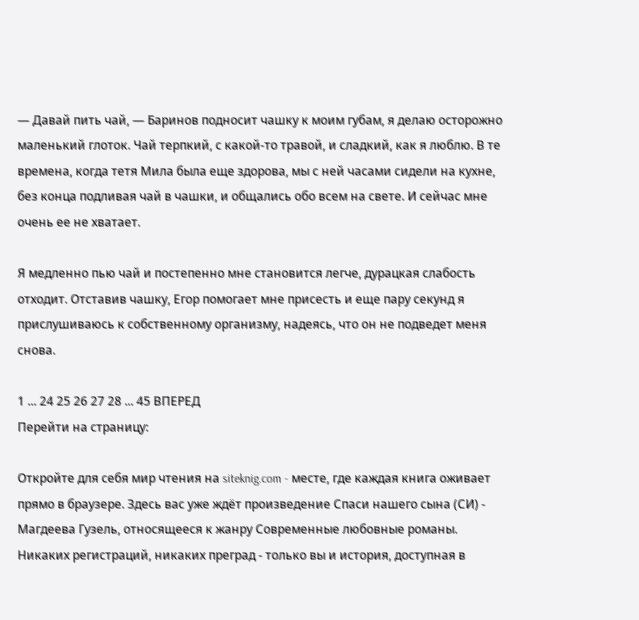— Давай пить чай, — Баринов подносит чашку к моим губам, я делаю осторожно маленький глоток. Чай терпкий, с какой-то травой, и сладкий, как я люблю. В те времена, когда тетя Мила была еще здорова, мы с ней часами сидели на кухне, без конца подливая чай в чашки, и общались обо всем на свете. И сейчас мне очень ее не хватает.

Я медленно пью чай и постепенно мне становится легче, дурацкая слабость отходит. Отставив чашку, Егор помогает мне присесть и еще пару секунд я прислушиваюсь к собственному организму, надеясь, что он не подведет меня снова.

1 ... 24 25 26 27 28 ... 45 ВПЕРЕД
Перейти на страницу:

Откройте для себя мир чтения на siteknig.com - месте, где каждая книга оживает прямо в браузере. Здесь вас уже ждёт произведение Спаси нашего сына (СИ) - Магдеева Гузель, относящееся к жанру Современные любовные романы. Никаких регистраций, никаких преград - только вы и история, доступная в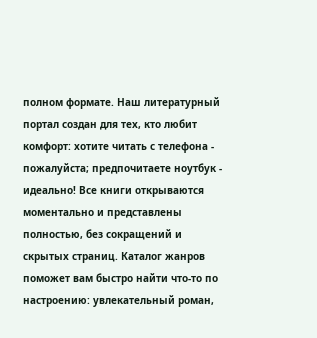полном формате. Наш литературный портал создан для тех, кто любит комфорт: хотите читать с телефона - пожалуйста; предпочитаете ноутбук - идеально! Все книги открываются моментально и представлены полностью, без сокращений и скрытых страниц. Каталог жанров поможет вам быстро найти что-то по настроению: увлекательный роман,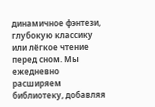динамичное фэнтези, глубокую классику или лёгкое чтение перед сном. Мы ежедневно расширяем библиотеку, добавляя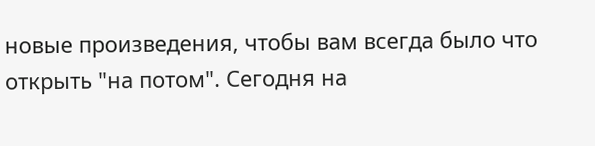новые произведения, чтобы вам всегда было что открыть "на потом". Сегодня на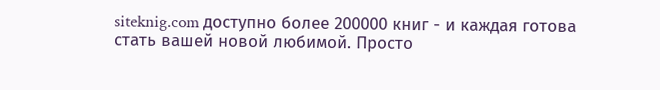siteknig.com доступно более 200000 книг - и каждая готова стать вашей новой любимой. Просто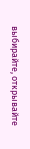выбирайте, открывайте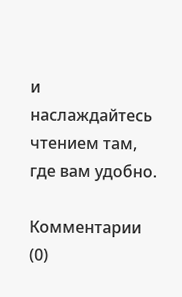и наслаждайтесь чтением там, где вам удобно.

Комментарии (0)